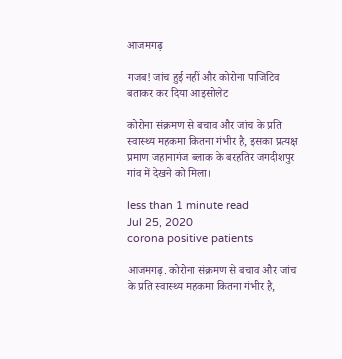आजमगढ़

गजब! जांच हुई नहीं और कोरोना पाजिटिव बताकर कर दिया आइसोलेट

कोरोना संक्रमण से बचाव और जांच के प्रति स्वास्थ्य महकमा कितना गंभीर है, इसका प्रत्यक्ष प्रमाण जहानागंज ब्लाक के बरहतिर जगदीशपुर गांव में देखने को मिला।

less than 1 minute read
Jul 25, 2020
corona positive patients

आजमगढ़. कोरोना संक्रमण से बचाव और जांच के प्रति स्वास्थ्य महकमा कितना गंभीर है,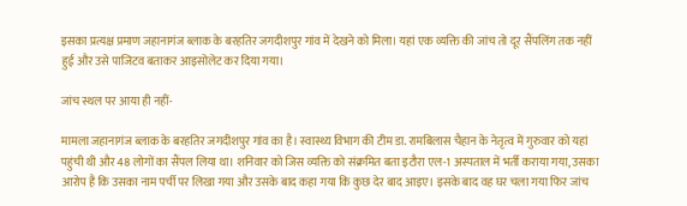इसका प्रत्यक्ष प्रमाण जहानागंज ब्लाक के बरहतिर जगदीशपुर गांव में देखने को मिला। यहां एक व्यक्ति की जांच तो दूर सैंपलिंग तक नहीं हुई और उसे पाजिटव बताकर आइसोलेट कर दिया गया।

जांच स्थल पर आया ही नहीं-

मामला जहानागंज ब्लाक के बरहतिर जगदीशपुर गांव का है। स्वास्थ्य विभाग की टीम डा. रामबिलास चैहान के नेतृत्व में गुरुवार को यहां पहुंची थी और 48 लोगों का सैंपल लिया था। शनिवार को जिस व्यक्ति को संक्रमित बता इटौरा एल-1 अस्पताल में भर्ती कराया गया, उसका आरोप है कि उसका नाम पर्ची पर लिखा गया और उसके बाद कहा गया कि कुछ देर बाद आइए। इसके बाद वह घर चला गया फिर जांच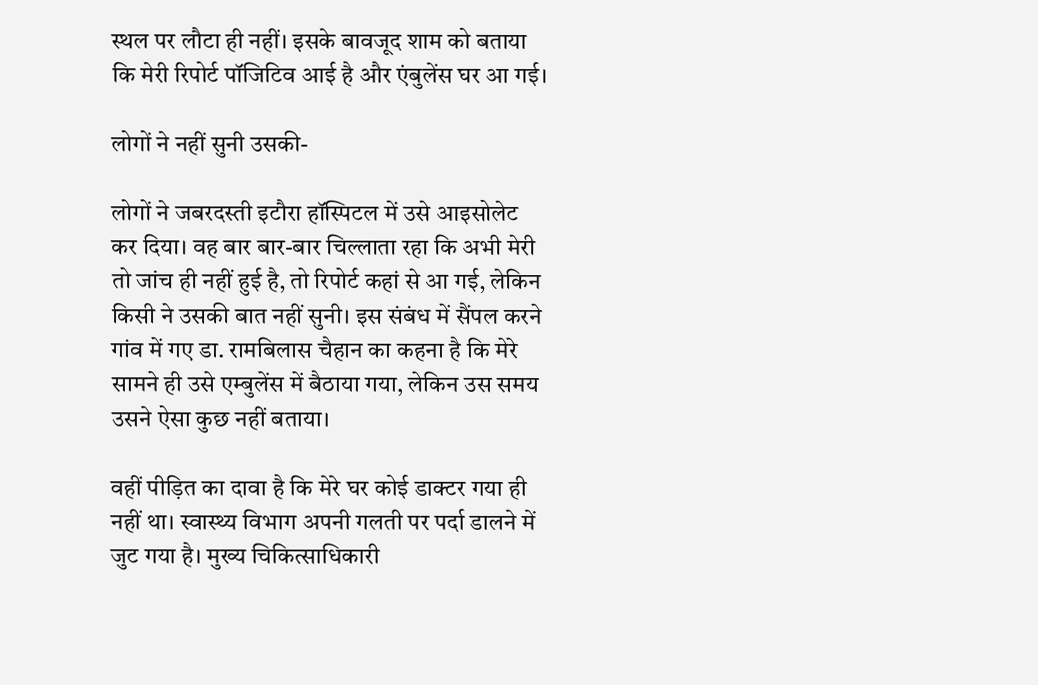स्थल पर लौटा ही नहीं। इसके बावजूद शाम को बताया कि मेरी रिपोर्ट पॉजिटिव आई है और एंबुलेंस घर आ गई।

लोगों ने नहीं सुनी उसकी-

लोगों ने जबरदस्ती इटौरा हॉस्पिटल में उसे आइसोलेट कर दिया। वह बार बार-बार चिल्लाता रहा कि अभी मेरी तो जांच ही नहीं हुई है, तो रिपोर्ट कहां से आ गई, लेकिन किसी ने उसकी बात नहीं सुनी। इस संबंध में सैंपल करने गांव में गए डा. रामबिलास चैहान का कहना है कि मेरे सामने ही उसे एम्बुलेंस में बैठाया गया, लेकिन उस समय उसने ऐसा कुछ नहीं बताया।

वहीं पीड़ित का दावा है कि मेरे घर कोई डाक्टर गया ही नहीं था। स्वास्थ्य विभाग अपनी गलती पर पर्दा डालने में जुट गया है। मुख्य चिकित्साधिकारी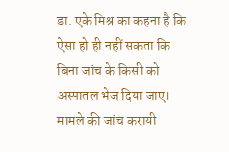डा. एके मिश्र का कहना है कि ऐसा हो ही नहीं सकता कि बिना जांच के किसी को अस्पातल भेज दिया जाए। मामले की जांच करायी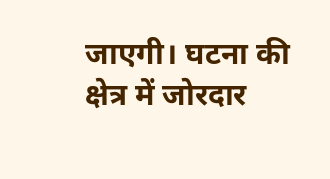जाएगी। घटना की क्षेत्र में जोरदार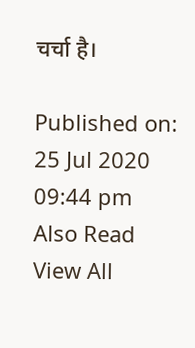चर्चा है।

Published on:
25 Jul 2020 09:44 pm
Also Read
View All